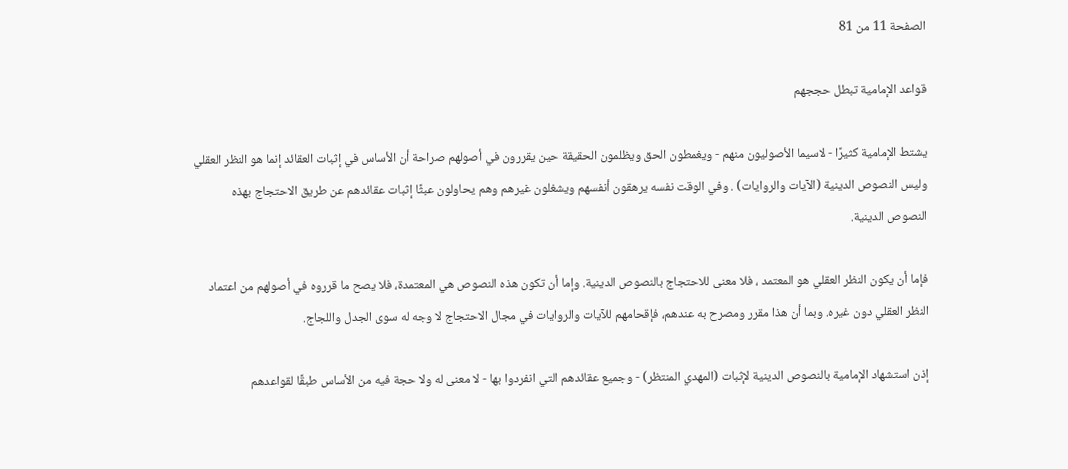الصفحة 11 من 81

قواعد الإمامية تبطل حججهم

يشتط الإمامية كثيرًا - لاسيما الأصوليون منهم - ويغمطون الحق ويظلمون الحقيقة حين يقررون في أصولهم صراحة أن الأساس في إثبات العقائد إنما هو النظر العقلي وليس النصوص الدينية (الآيات والروايات) . وفي الوقت نفسه يرهقون أنفسهم ويشغلون غيرهم وهم يحاولون عبثًا إثبات عقائدهم عن طريق الاحتجاج بهذه النصوص الدينية.

فإما أن يكون النظر العقلي هو المعتمد ، فلا معنى للاحتجاج بالنصوص الدينية. وإما أن تكون هذه النصوص هي المعتمدة، فلا يصح ما قرروه في أصولهم من اعتماد النظر العقلي دون غيره. وبما أن هذا مقرر ومصرح به عندهم، فإقحامهم للآيات والروايات في مجال الاحتجاج لا وجه له سوى الجدل واللجاج.

إذن استشهاد الإمامية بالنصوص الدينية لإثبات (المهدي المنتظر) - وجميع عقائدهم التي انفردوا بها - لا معنى له ولا حجة فيه من الأساس طبقًا لقواعدهم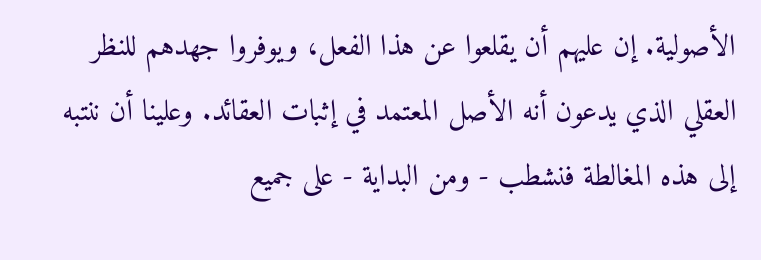الأصولية. إن عليهم أن يقلعوا عن هذا الفعل، ويوفروا جهدهم للنظر العقلي الذي يدعون أنه الأصل المعتمد في إثبات العقائد. وعلينا أن ننتبه إلى هذه المغالطة فنشطب - ومن البداية - على جميع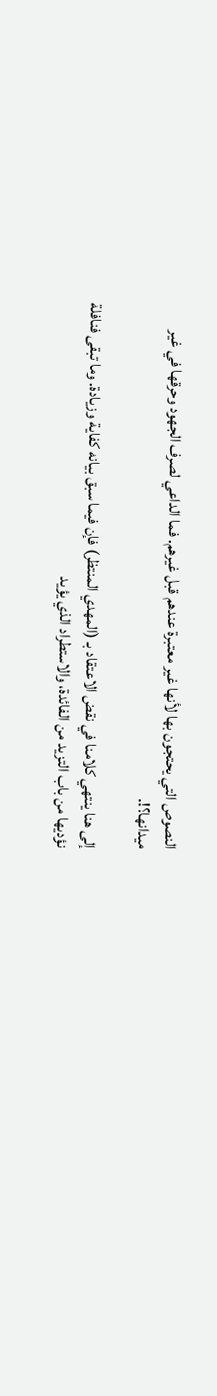النصوص التي يحتجون بها لأنها غير معتبرة عندهم قبل غيرهم. فما الداعي لصرف الجهود وحرقها في غير ميدانها؟!.

إلى هنا ينتهي كلامنا في نقض الاعتقاد بـ (المهدي المنتظر) فإن فيما سبق بيانه كفاية وزيادة. وما تبقى فنافلة نؤديها من باب التزيد من الفائدة، والاستطراد الذي يؤيد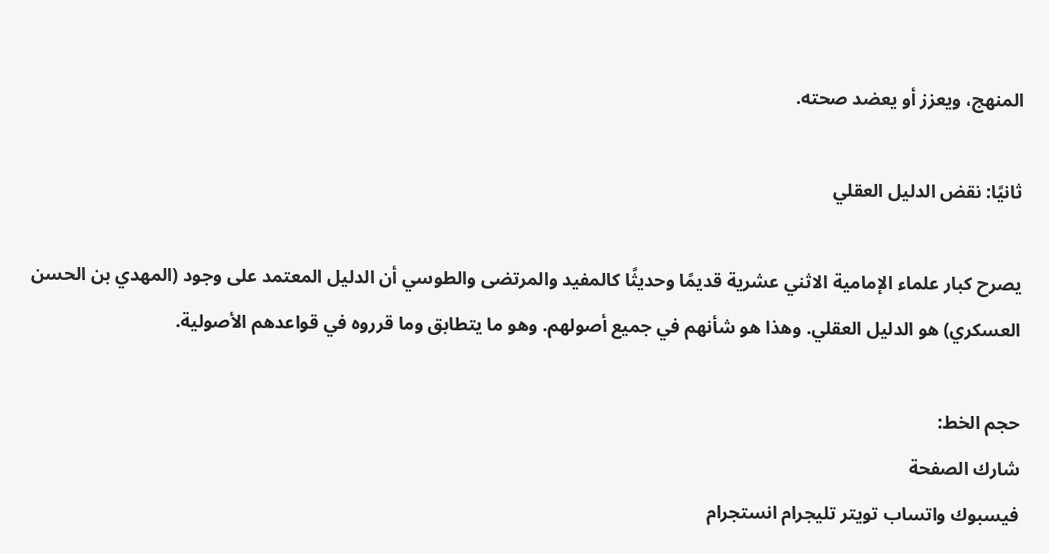المنهج، ويعزز أو يعضد صحته.

ثانيًا: نقض الدليل العقلي

يصرح كبار علماء الإمامية الاثني عشرية قديمًا وحديثًا كالمفيد والمرتضى والطوسي أن الدليل المعتمد على وجود (المهدي بن الحسن العسكري) هو الدليل العقلي. وهذا هو شأنهم في جميع أصولهم. وهو ما يتطابق وما قرروه في قواعدهم الأصولية.

حجم الخط:
شارك الصفحة
فيسبوك واتساب تويتر تليجرام انستجرام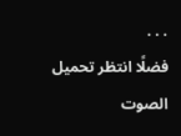. . .
فضلًا انتظر تحميل الصوت